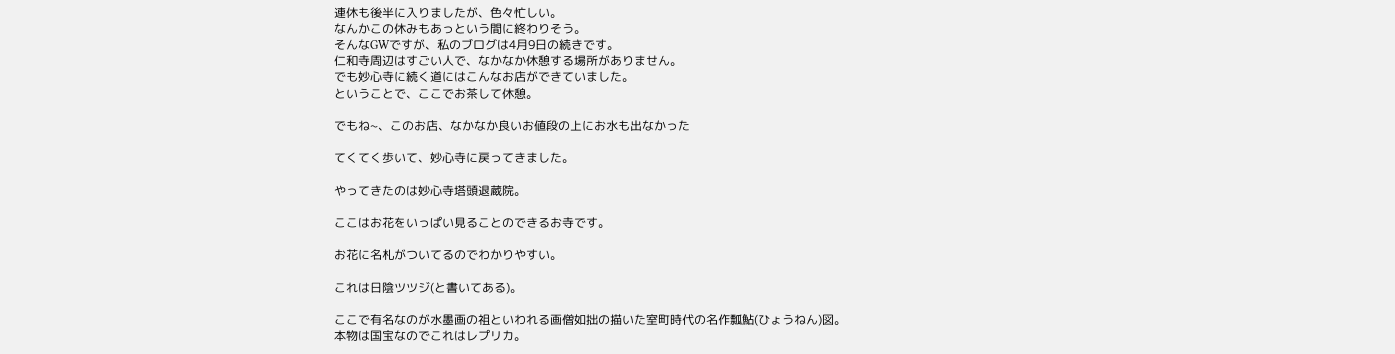連休も後半に入りましたが、色々忙しい。
なんかこの休みもあっという間に終わりそう。
そんなGWですが、私のブログは4月9日の続きです。
仁和寺周辺はすごい人で、なかなか休憩する場所がありません。
でも妙心寺に続く道にはこんなお店ができていました。
ということで、ここでお茶して休憩。

でもね~、このお店、なかなか良いお値段の上にお水も出なかった

てくてく歩いて、妙心寺に戻ってきました。

やってきたのは妙心寺塔頭退蔵院。

ここはお花をいっぱい見ることのできるお寺です。

お花に名札がついてるのでわかりやすい。

これは日陰ツツジ(と書いてある)。

ここで有名なのが水墨画の祖といわれる画僧如拙の描いた室町時代の名作瓢鮎(ひょうねん)図。
本物は国宝なのでこれはレプリカ。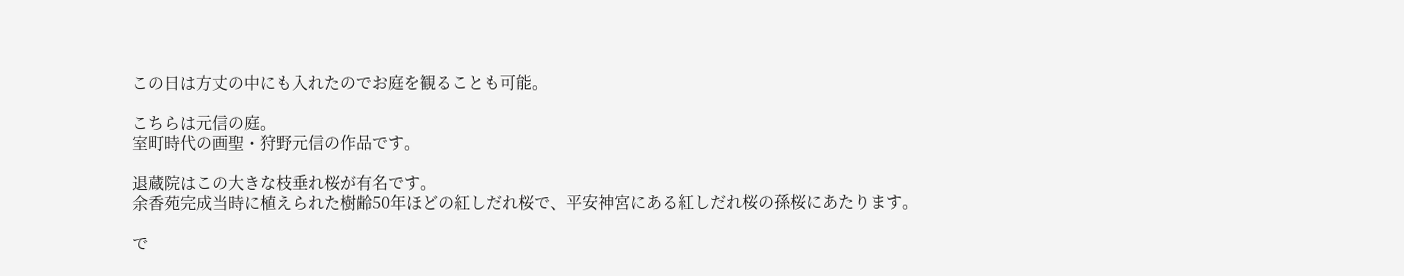この日は方丈の中にも入れたのでお庭を観ることも可能。

こちらは元信の庭。
室町時代の画聖・狩野元信の作品です。

退蔵院はこの大きな枝垂れ桜が有名です。
余香苑完成当時に植えられた樹齢50年ほどの紅しだれ桜で、平安神宮にある紅しだれ桜の孫桜にあたります。

で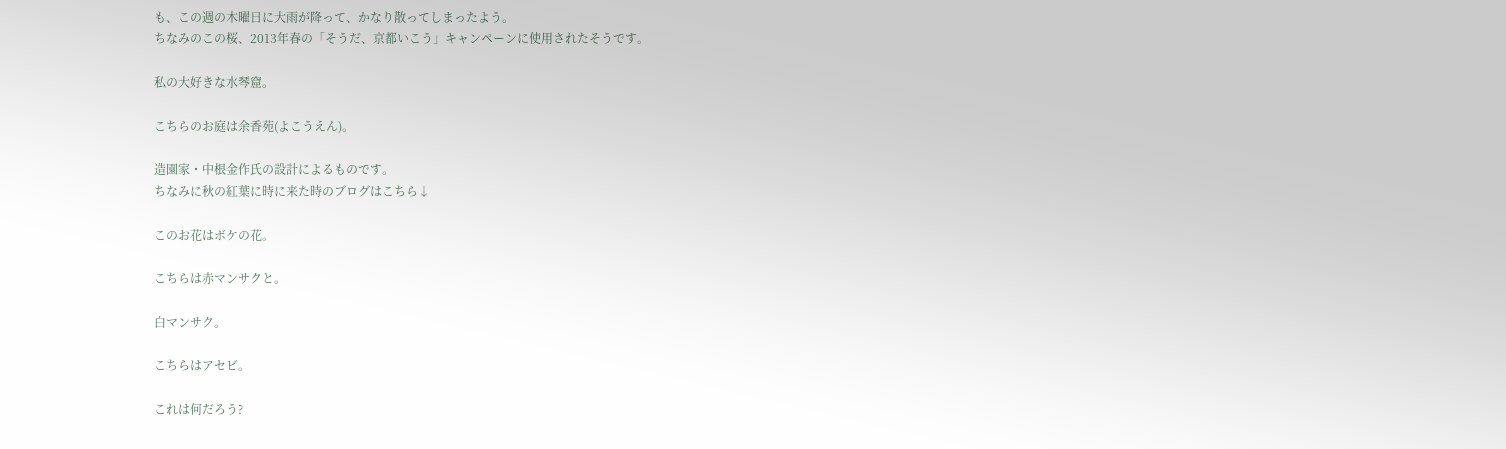も、この週の木曜日に大雨が降って、かなり散ってしまったよう。
ちなみのこの桜、2013年春の「そうだ、京都いこう」キャンペーンに使用されたそうです。

私の大好きな水琴窟。

こちらのお庭は余香苑(よこうえん)。

造園家・中根金作氏の設計によるものです。
ちなみに秋の紅葉に時に来た時のブログはこちら↓

このお花はボケの花。

こちらは赤マンサクと。

白マンサク。

こちらはアセビ。

これは何だろう?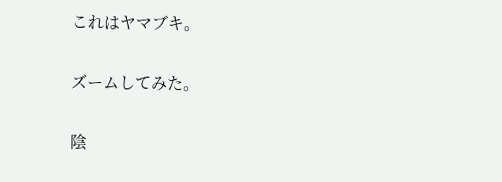これはヤマブキ。

ズームしてみた。

陰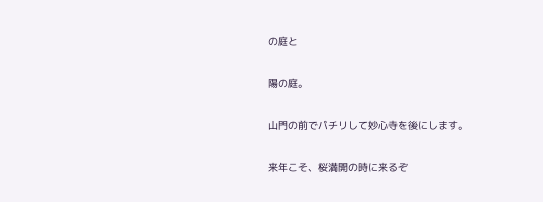の庭と

陽の庭。

山門の前でパチリして妙心寺を後にします。

来年こそ、桜満開の時に来るぞ